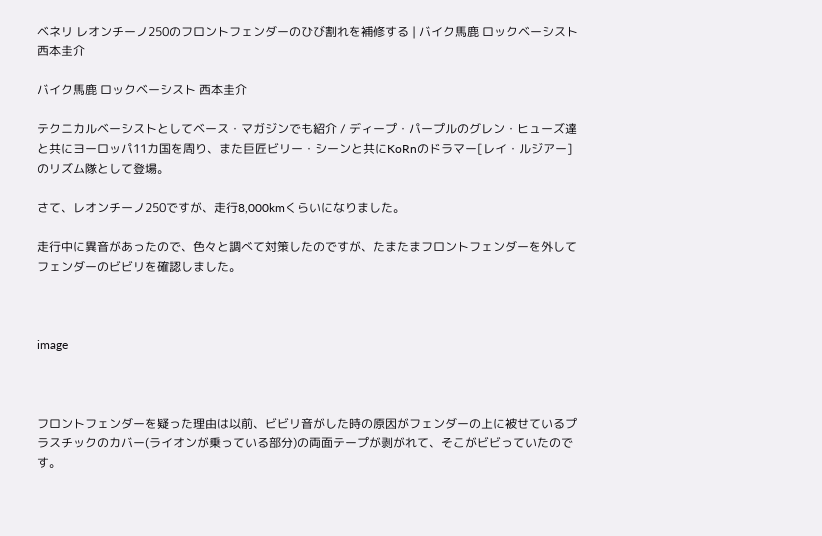ベネリ レオンチーノ250のフロントフェンダーのひび割れを補修する | バイク馬鹿 ロックベーシスト 西本圭介

バイク馬鹿 ロックベーシスト 西本圭介

テクニカルベーシストとしてベース・マガジンでも紹介 / ディープ・パープルのグレン・ヒューズ達と共にヨーロッパ11カ国を周り、また巨匠ビリー・シーンと共にKoRnのドラマー[レイ・ルジアー]のリズム隊として登場。

さて、レオンチーノ250ですが、走行8,000kmくらいになりました。

走行中に異音があったので、色々と調べて対策したのですが、たまたまフロントフェンダーを外してフェンダーのビビリを確認しました。



image



フロントフェンダーを疑った理由は以前、ビビリ音がした時の原因がフェンダーの上に被せているプラスチックのカバー(ライオンが乗っている部分)の両面テープが剥がれて、そこがビビっていたのです。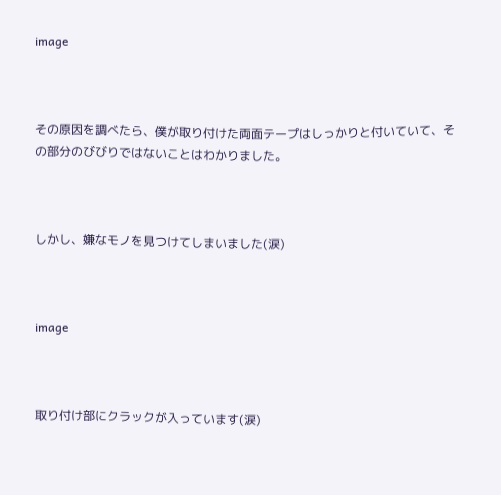image



その原因を調べたら、僕が取り付けた両面テープはしっかりと付いていて、その部分のびびりではないことはわかりました。



しかし、嫌なモノを見つけてしまいました(涙)



image



取り付け部にクラックが入っています(涙)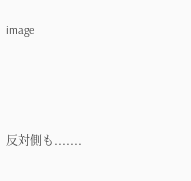image



反対側も.......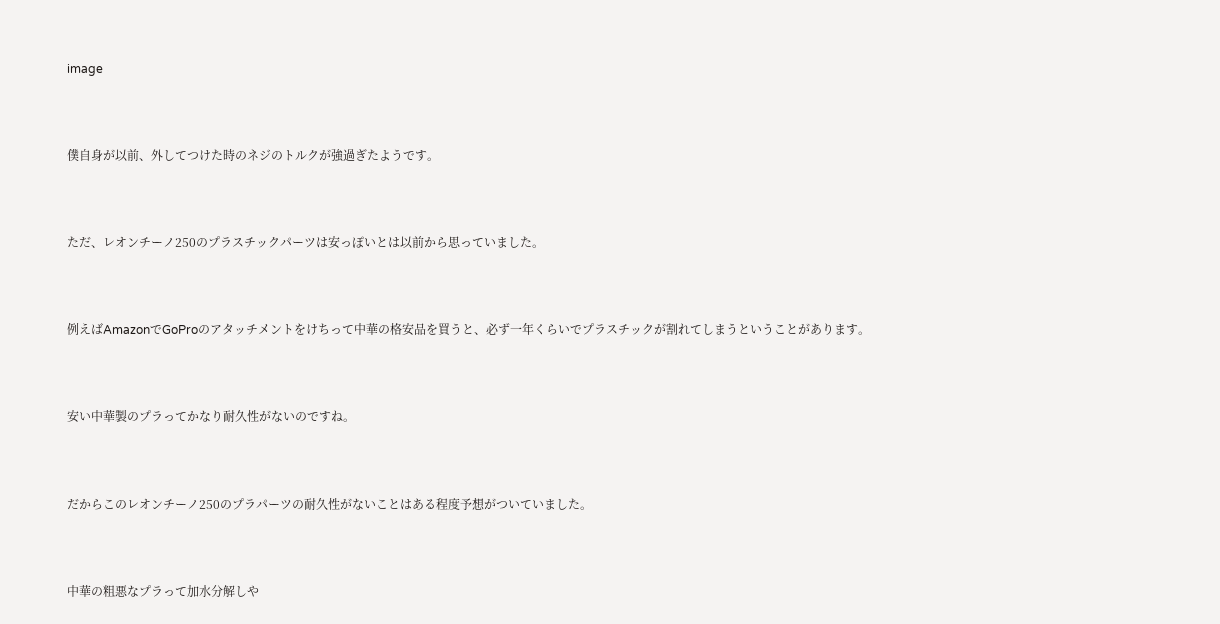image



僕自身が以前、外してつけた時のネジのトルクが強過ぎたようです。



ただ、レオンチーノ250のプラスチックパーツは安っぽいとは以前から思っていました。



例えばAmazonでGoProのアタッチメントをけちって中華の格安品を買うと、必ず一年くらいでプラスチックが割れてしまうということがあります。



安い中華製のプラってかなり耐久性がないのですね。



だからこのレオンチーノ250のプラパーツの耐久性がないことはある程度予想がついていました。



中華の粗悪なプラって加水分解しや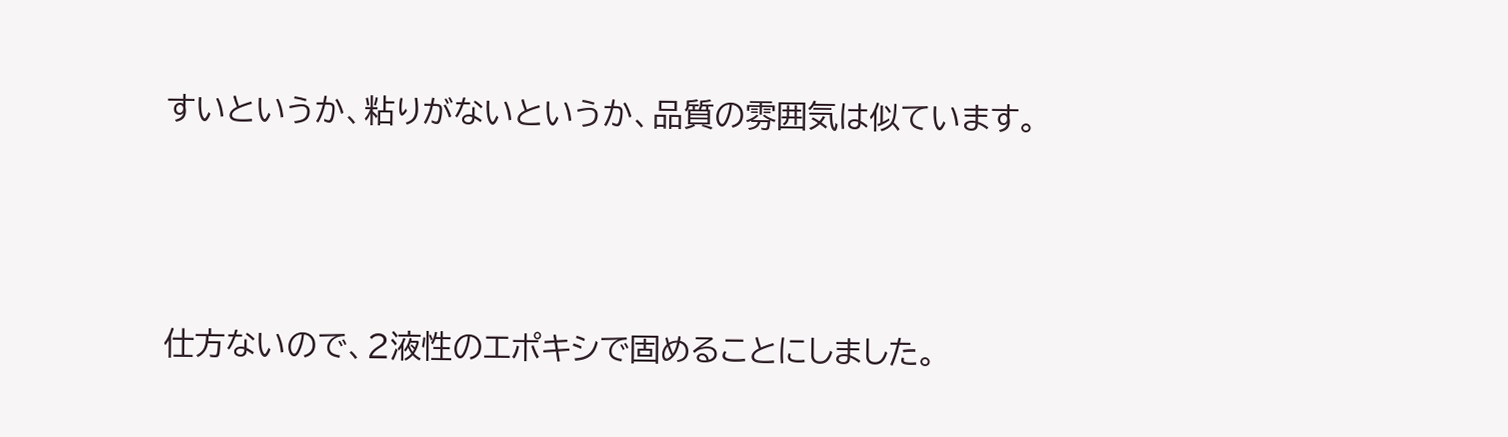すいというか、粘りがないというか、品質の雰囲気は似ています。



仕方ないので、2液性のエポキシで固めることにしました。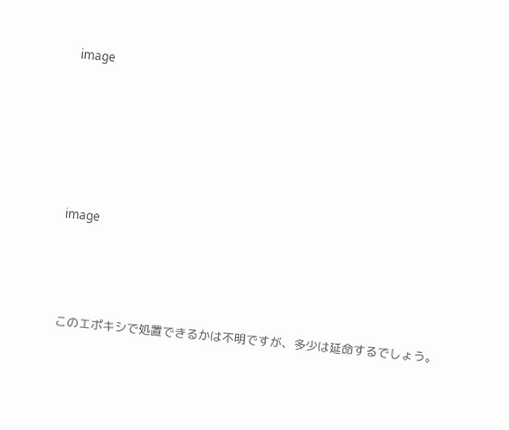image





image



このエポキシで処置できるかは不明ですが、多少は延命するでしょう。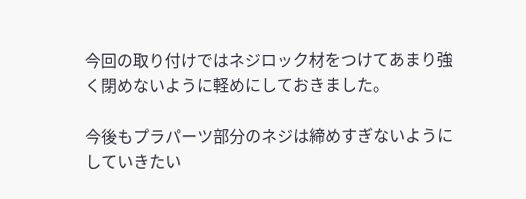今回の取り付けではネジロック材をつけてあまり強く閉めないように軽めにしておきました。

今後もプラパーツ部分のネジは締めすぎないようにしていきたい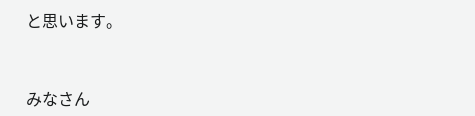と思います。



みなさん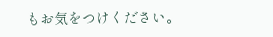もお気をつけください。